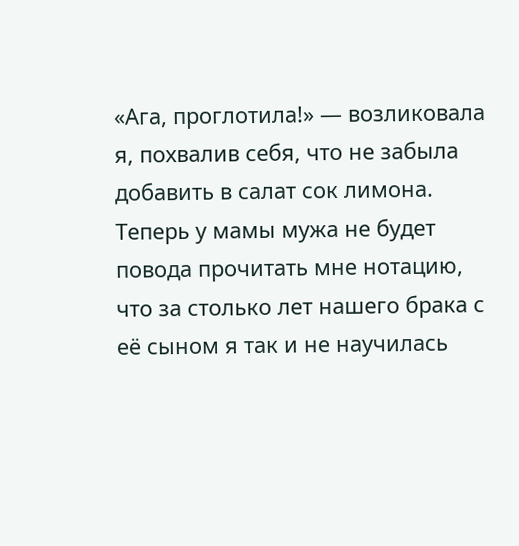«Ага, проглотила!» — возликовала я, похвалив себя, что не забыла добавить в салат сок лимона. Теперь у мамы мужа не будет повода прочитать мне нотацию, что за столько лет нашего брака с её сыном я так и не научилась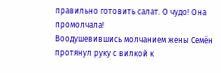правильно готовить салат. О чудо! Она промолчала!
Воодушевившись молчанием жены Семён протянул руку с вилкой к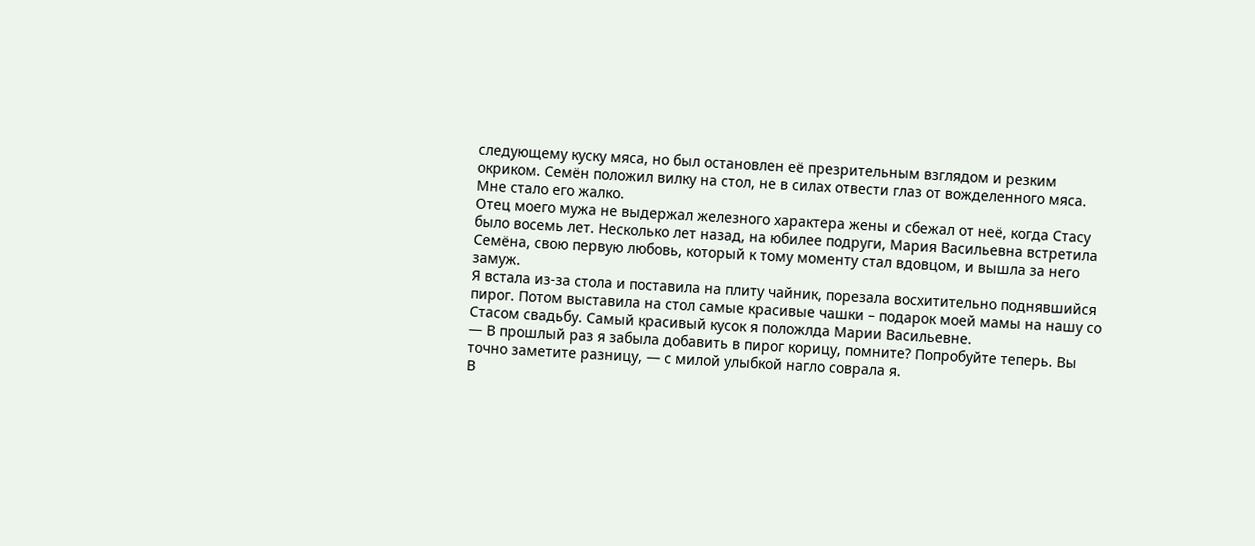следующему куску мяса, но был остановлен её презрительным взглядом и резким окриком. Семён положил вилку на стол, не в силах отвести глаз от вожделенного мяса. Мне стало его жалко.
Отец моего мужа не выдержал железного характера жены и сбежал от неё, когда Стасу было восемь лет. Несколько лет назад, на юбилее подруги, Мария Васильевна встретила Семёна, свою первую любовь, который к тому моменту стал вдовцом, и вышла за него замуж.
Я встала из-за стола и поставила на плиту чайник, порезала восхитительно поднявшийся пирог. Потом выставила на стол самые красивые чашки – подарок моей мамы на нашу со Стасом свадьбу. Самый красивый кусок я положлда Марии Васильевне.
— В прошлый раз я забыла добавить в пирог корицу, помните? Попробуйте теперь. Вы точно заметите разницу, — с милой улыбкой нагло соврала я.
В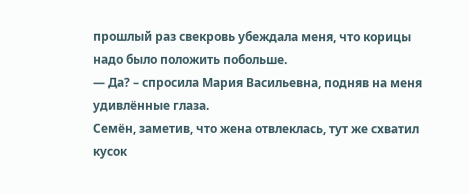прошлый раз свекровь убеждала меня, что корицы надо было положить побольше.
— Да? – спросила Мария Васильевна, подняв на меня удивлённые глаза.
Семён, заметив, что жена отвлеклась, тут же схватил кусок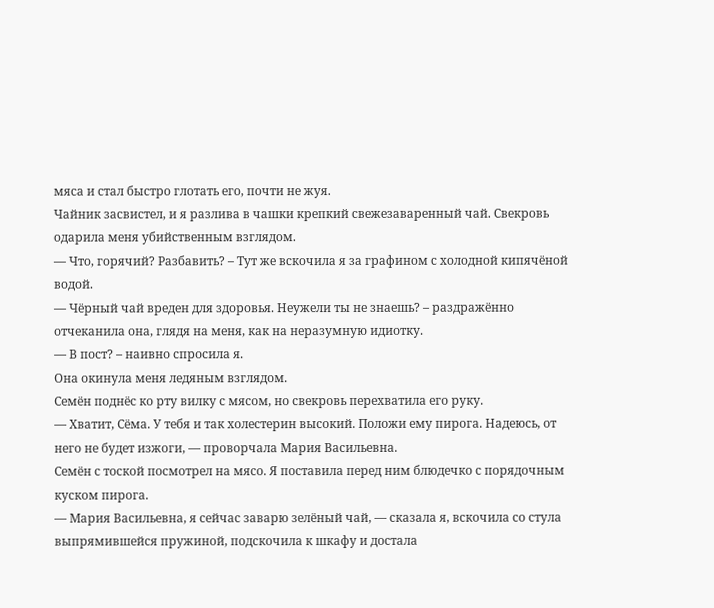мяса и стал быстро глотать его, почти не жуя.
Чайник засвистел, и я разлива в чашки крепкий свежезаваренный чай. Свекровь одарила меня убийственным взглядом.
— Что, горячий? Разбавить? – Тут же вскочила я за графином с холодной кипячёной водой.
— Чёрный чай вреден для здоровья. Неужели ты не знаешь? – раздражённо отчеканила она, глядя на меня, как на неразумную идиотку.
— В пост? – наивно спросила я.
Она окинула меня ледяным взглядом.
Семён поднёс ко рту вилку с мясом, но свекровь перехватила его руку.
— Хватит, Сёма. У тебя и так холестерин высокий. Положи ему пирога. Надеюсь, от него не будет изжоги, — проворчала Мария Васильевна.
Семён с тоской посмотрел на мясо. Я поставила перед ним блюдечко с порядочным куском пирога.
— Мария Васильевна, я сейчас заварю зелёный чай, — сказала я, вскочила со стула выпрямившейся пружиной, подскочила к шкафу и достала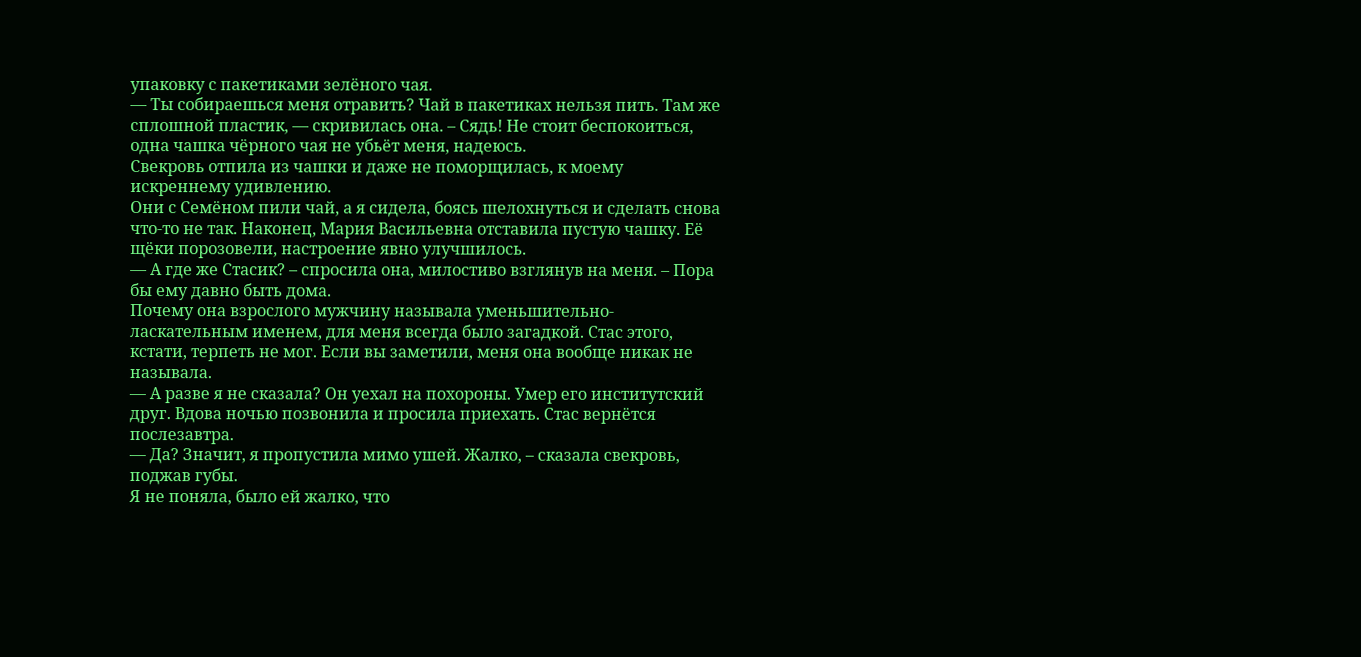упаковку с пакетиками зелёного чая.
— Ты собираешься меня отравить? Чай в пакетиках нельзя пить. Там же сплошной пластик, — скривилась она. – Сядь! Не стоит беспокоиться, одна чашка чёрного чая не убьёт меня, надеюсь.
Свекровь отпила из чашки и даже не поморщилась, к моему искреннему удивлению.
Они с Семёном пили чай, а я сидела, боясь шелохнуться и сделать снова что-то не так. Наконец, Мария Васильевна отставила пустую чашку. Её щёки порозовели, настроение явно улучшилось.
— А где же Стасик? – спросила она, милостиво взглянув на меня. – Пора бы ему давно быть дома.
Почему она взрослого мужчину называла уменьшительно-ласкательным именем, для меня всегда было загадкой. Стас этого, кстати, терпеть не мог. Если вы заметили, меня она вообще никак не называла.
— А разве я не сказала? Он уехал на похороны. Умер его институтский друг. Вдова ночью позвонила и просила приехать. Стас вернётся послезавтра.
— Да? Значит, я пропустила мимо ушей. Жалко, – сказала свекровь, поджав губы.
Я не поняла, было ей жалко, что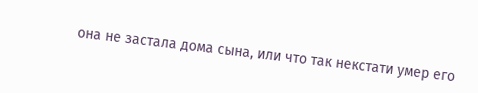она не застала дома сына, или что так некстати умер его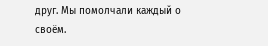друг. Мы помолчали каждый о своём.